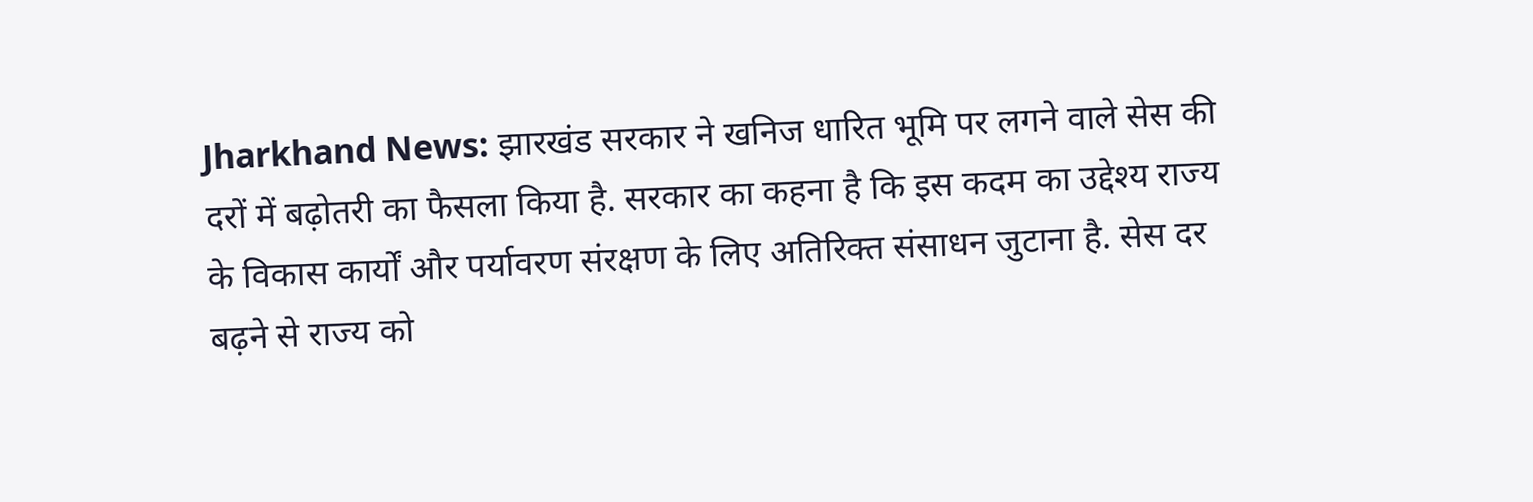Jharkhand News: झारखंड सरकार ने खनिज धारित भूमि पर लगने वाले सेस की दरों में बढ़ोतरी का फैसला किया है. सरकार का कहना है कि इस कदम का उद्देश्य राज्य के विकास कार्यों और पर्यावरण संरक्षण के लिए अतिरिक्त संसाधन जुटाना है. सेस दर बढ़ने से राज्य को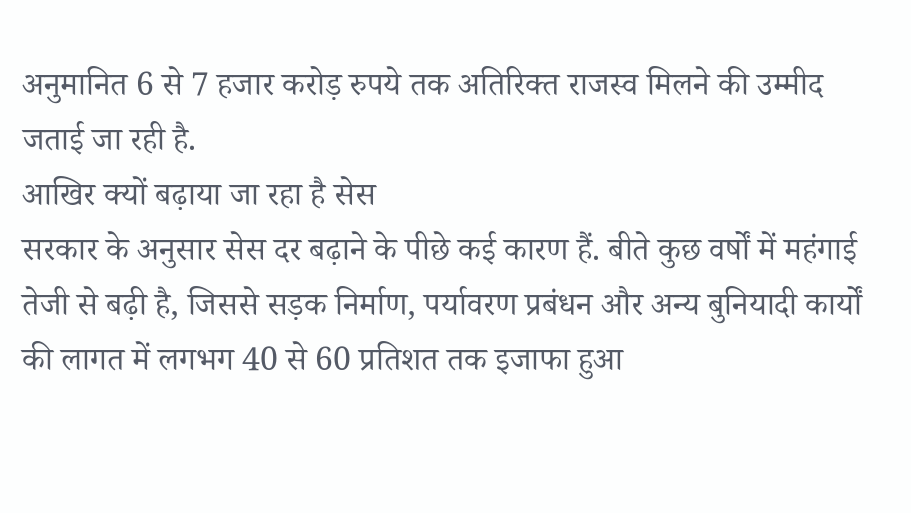अनुमानित 6 से 7 हजार करोड़ रुपये तक अतिरिक्त राजस्व मिलने की उम्मीद जताई जा रही है.
आखिर क्यों बढ़ाया जा रहा है सेस
सरकार के अनुसार सेस दर बढ़ाने के पीछे कई कारण हैं. बीते कुछ वर्षों में महंगाई तेजी से बढ़ी है, जिससे सड़क निर्माण, पर्यावरण प्रबंधन और अन्य बुनियादी कार्यों की लागत में लगभग 40 से 60 प्रतिशत तक इजाफा हुआ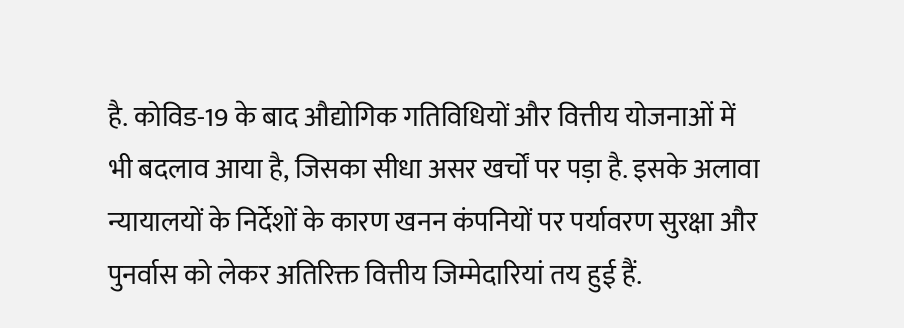है. कोविड-19 के बाद औद्योगिक गतिविधियों और वित्तीय योजनाओं में भी बदलाव आया है, जिसका सीधा असर खर्चों पर पड़ा है. इसके अलावा न्यायालयों के निर्देशों के कारण खनन कंपनियों पर पर्यावरण सुरक्षा और पुनर्वास को लेकर अतिरिक्त वित्तीय जिम्मेदारियां तय हुई हैं.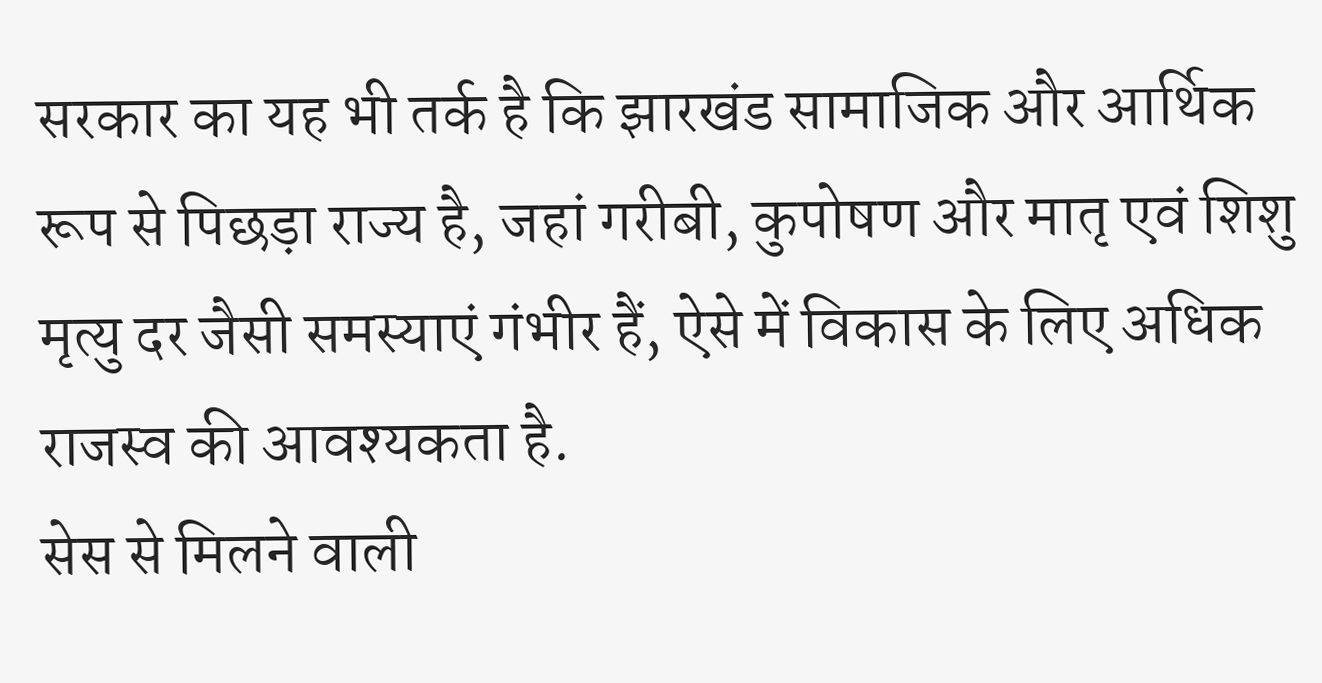सरकार का यह भी तर्क है कि झारखंड सामाजिक और आर्थिक रूप से पिछड़ा राज्य है, जहां गरीबी, कुपोषण और मातृ एवं शिशु मृत्यु दर जैसी समस्याएं गंभीर हैं, ऐसे में विकास के लिए अधिक राजस्व की आवश्यकता है.
सेस से मिलने वाली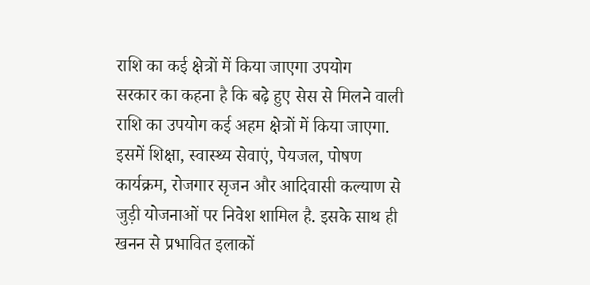राशि का कई क्षेत्रों में किया जाएगा उपयोग
सरकार का कहना है कि बढ़े हुए सेस से मिलने वाली राशि का उपयोग कई अहम क्षेत्रों में किया जाएगा. इसमें शिक्षा, स्वास्थ्य सेवाएं, पेयजल, पोषण कार्यक्रम, रोजगार सृजन और आदिवासी कल्याण से जुड़ी योजनाओं पर निवेश शामिल है. इसके साथ ही खनन से प्रभावित इलाकों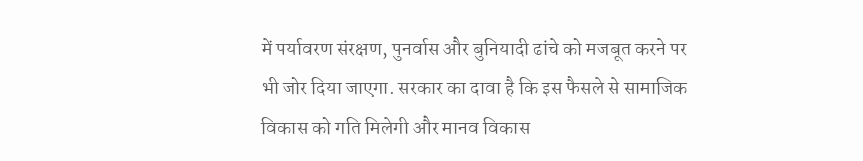में पर्यावरण संरक्षण, पुनर्वास और बुनियादी ढांचे को मजबूत करने पर भी जोर दिया जाएगा. सरकार का दावा है कि इस फैसले से सामाजिक विकास को गति मिलेगी और मानव विकास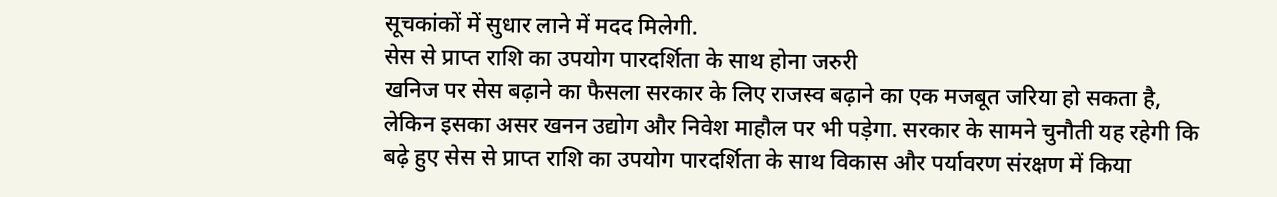सूचकांकों में सुधार लाने में मदद मिलेगी.
सेस से प्राप्त राशि का उपयोग पारदर्शिता के साथ होना जरुरी
खनिज पर सेस बढ़ाने का फैसला सरकार के लिए राजस्व बढ़ाने का एक मजबूत जरिया हो सकता है, लेकिन इसका असर खनन उद्योग और निवेश माहौल पर भी पड़ेगा. सरकार के सामने चुनौती यह रहेगी कि बढ़े हुए सेस से प्राप्त राशि का उपयोग पारदर्शिता के साथ विकास और पर्यावरण संरक्षण में किया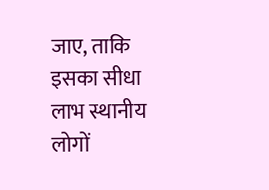जाए, ताकि इसका सीधा लाभ स्थानीय लोगों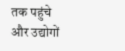तक पहुंचे और उद्योगों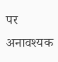पर अनावश्यक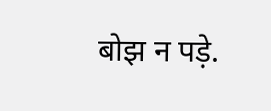बोझ न पड़े.